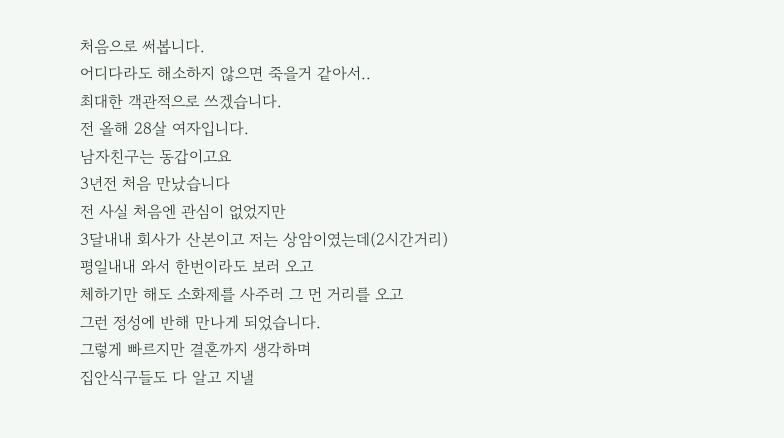처음으로 써봅니다.
어디다라도 해소하지 않으면 죽을거 같아서..
최대한 객관적으로 쓰겠습니다.
전 올해 28살 여자입니다.
남자친구는 동갑이고요
3년전 처음 만났습니다
전 사실 처음엔 관심이 없었지만
3달내내 회사가 산본이고 저는 상암이였는데(2시간거리)
평일내내 와서 한번이라도 보러 오고
체하기만 해도 소화제를 사주러 그 먼 거리를 오고
그런 정성에 반해 만나게 되었습니다.
그렇게 빠르지만 결혼까지 생각하며
집안식구들도 다 알고 지낼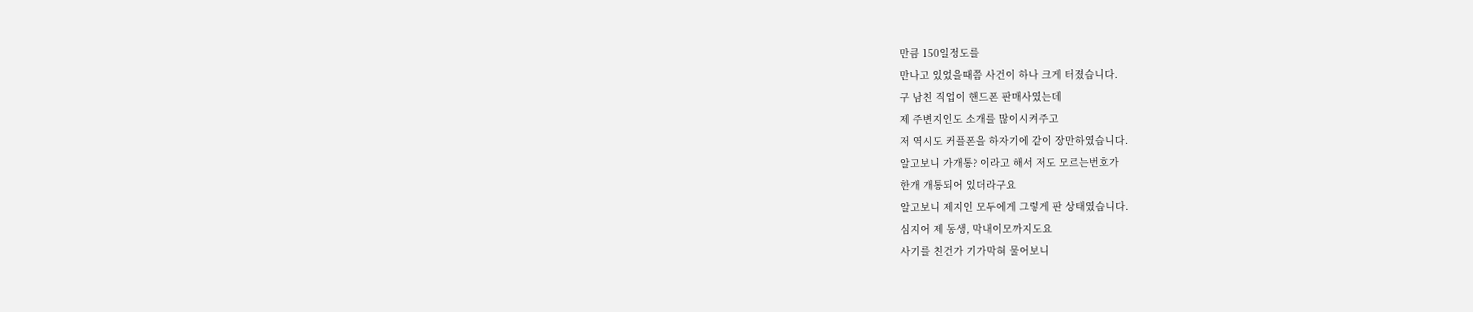만큼 150일정도를
만나고 있었을때쯤 사건이 하나 크게 터졌습니다.
구 남친 직업이 핸드폰 판매사였는데
제 주변지인도 소개를 많이시켜주고
저 역시도 커플폰을 하자기에 같이 장만하였습니다.
알고보니 가개통? 이라고 해서 저도 모르는번호가
한개 개통되어 있더라구요
알고보니 제지인 모두에게 그렇게 판 상태였습니다.
심지어 제 동생, 막내이모까지도요
사기를 친건가 기가막혀 물어보니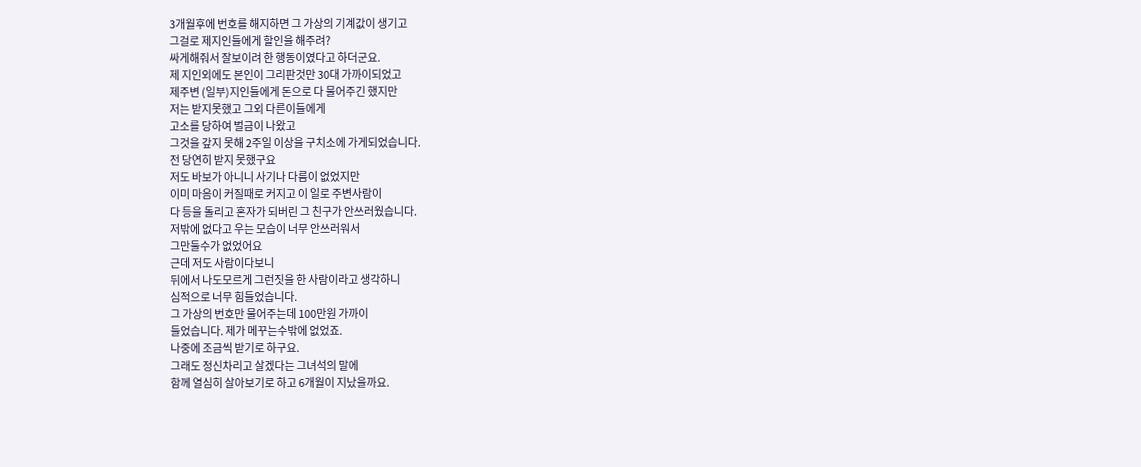3개월후에 번호를 해지하면 그 가상의 기계값이 생기고
그걸로 제지인들에게 할인을 해주려?
싸게해줘서 잘보이려 한 행동이였다고 하더군요.
제 지인외에도 본인이 그리판것만 30대 가까이되었고
제주변 (일부)지인들에게 돈으로 다 물어주긴 했지만
저는 받지못했고 그외 다른이들에게
고소를 당하여 벌금이 나왔고
그것을 갚지 못해 2주일 이상을 구치소에 가게되었습니다.
전 당연히 받지 못했구요
저도 바보가 아니니 사기나 다름이 없었지만
이미 마음이 커질때로 커지고 이 일로 주변사람이
다 등을 돌리고 혼자가 되버린 그 친구가 안쓰러웠습니다.
저밖에 없다고 우는 모습이 너무 안쓰러워서
그만둘수가 없었어요
근데 저도 사람이다보니
뒤에서 나도모르게 그런짓을 한 사람이라고 생각하니
심적으로 너무 힘들었습니다.
그 가상의 번호만 물어주는데 100만원 가까이
들었습니다. 제가 메꾸는수밖에 없었죠.
나중에 조금씩 받기로 하구요.
그래도 정신차리고 살겠다는 그녀석의 말에
함께 열심히 살아보기로 하고 6개월이 지났을까요.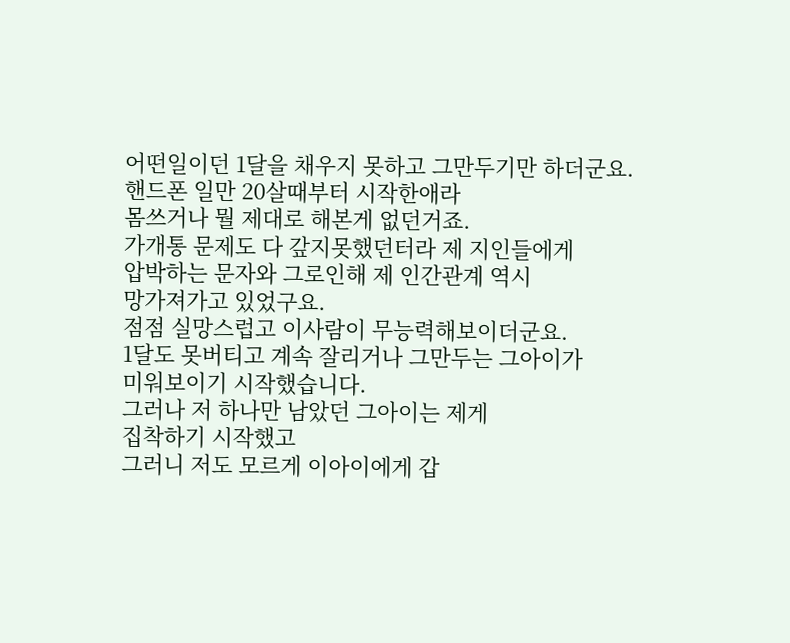어떤일이던 1달을 채우지 못하고 그만두기만 하더군요.
핸드폰 일만 20살때부터 시작한애라
몸쓰거나 뭘 제대로 해본게 없던거죠.
가개통 문제도 다 갚지못했던터라 제 지인들에게
압박하는 문자와 그로인해 제 인간관계 역시
망가져가고 있었구요.
점점 실망스럽고 이사람이 무능력해보이더군요.
1달도 못버티고 계속 잘리거나 그만두는 그아이가
미워보이기 시작했습니다.
그러나 저 하나만 남았던 그아이는 제게
집착하기 시작했고
그러니 저도 모르게 이아이에게 갑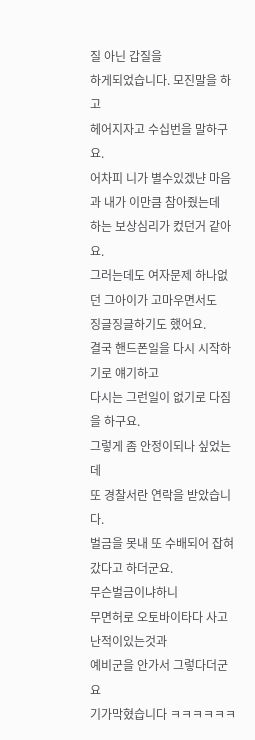질 아닌 갑질을
하게되었습니다. 모진말을 하고
헤어지자고 수십번을 말하구요.
어차피 니가 별수있겠냔 마음과 내가 이만큼 참아줬는데
하는 보상심리가 컸던거 같아요.
그러는데도 여자문제 하나없던 그아이가 고마우면서도
징글징글하기도 했어요.
결국 핸드폰일을 다시 시작하기로 얘기하고
다시는 그런일이 없기로 다짐을 하구요.
그렇게 좀 안정이되나 싶었는데
또 경찰서란 연락을 받았습니다.
벌금을 못내 또 수배되어 잡혀갔다고 하더군요.
무슨벌금이냐하니
무면허로 오토바이타다 사고 난적이있는것과
예비군을 안가서 그렇다더군요
기가막혔습니다 ㅋㅋㅋㅋㅋㅋ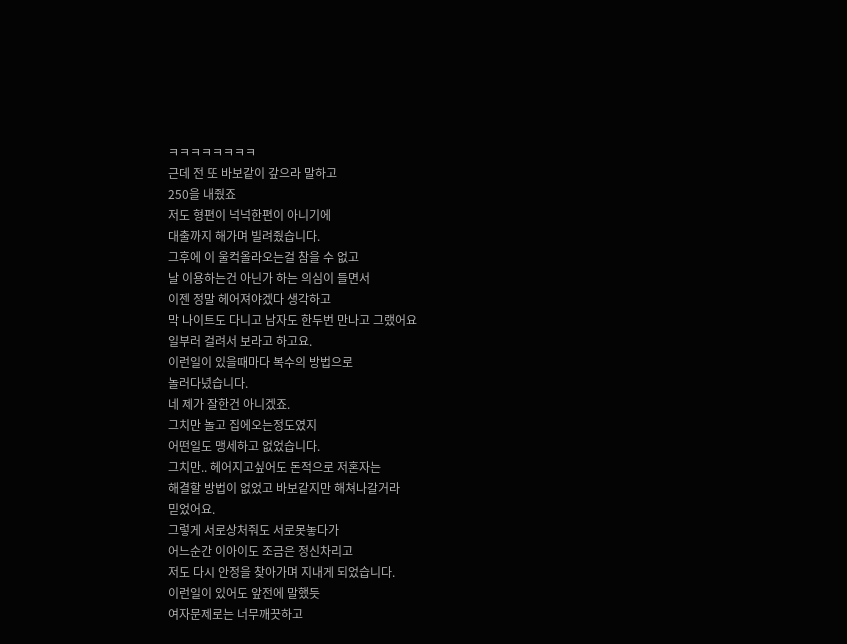ㅋㅋㅋㅋㅋㅋㅋㅋ
근데 전 또 바보같이 갚으라 말하고
250을 내줬죠
저도 형편이 넉넉한편이 아니기에
대출까지 해가며 빌려줬습니다.
그후에 이 울컥올라오는걸 참을 수 없고
날 이용하는건 아닌가 하는 의심이 들면서
이젠 정말 헤어져야겠다 생각하고
막 나이트도 다니고 남자도 한두번 만나고 그랬어요
일부러 걸려서 보라고 하고요.
이런일이 있을때마다 복수의 방법으로
놀러다녔습니다.
네 제가 잘한건 아니겠죠.
그치만 놀고 집에오는정도였지
어떤일도 맹세하고 없었습니다.
그치만.. 헤어지고싶어도 돈적으로 저혼자는
해결할 방법이 없었고 바보같지만 해쳐나갈거라
믿었어요.
그렇게 서로상처줘도 서로못놓다가
어느순간 이아이도 조금은 정신차리고
저도 다시 안정을 찾아가며 지내게 되었습니다.
이런일이 있어도 앞전에 말했듯
여자문제로는 너무깨끗하고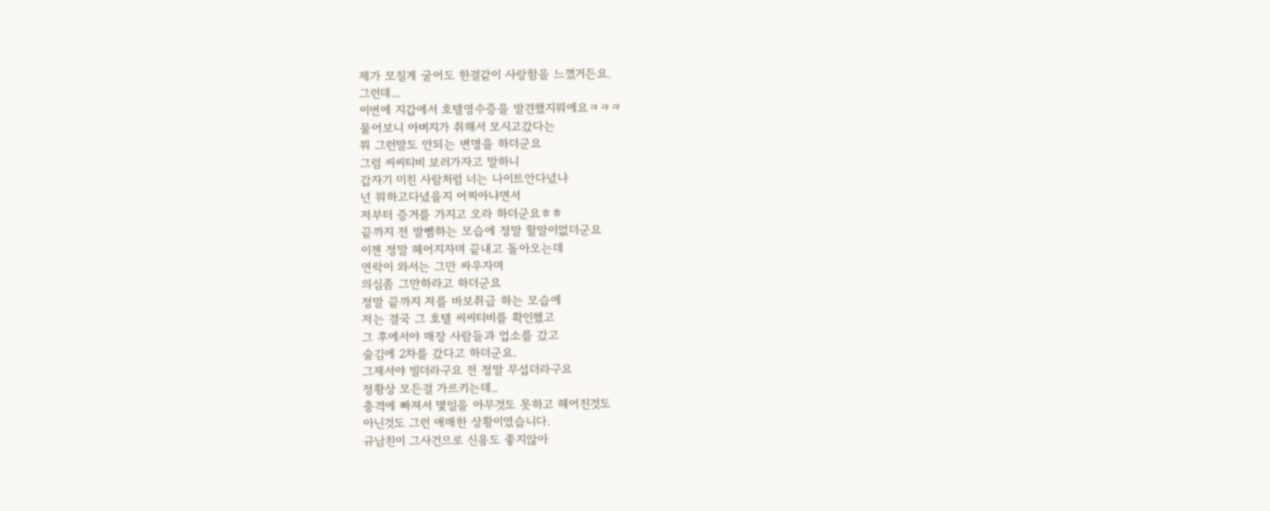제가 모질게 굴어도 한결같이 사랑함을 느꼈거든요.
그런데...
이번에 지갑에서 호텔영수증을 발견했지뭐에요ㅋㅋㅋ
물어보니 아버지가 취해서 모시고갔다는
뭐 그런말도 안되는 변명을 하더군요
그럼 씨씨티비 보러가자고 말하니
갑자기 미친 사람처럼 너는 나이트안다녔냐
넌 뭐하고다녔을지 어찌아냐면서
저부터 증거를 가지고 오라 하더군요ㅎㅎ
끝까지 전 발뺌하는 모습에 정말 할말이없더군요
이젠 정말 헤어지자며 끝내고 돌아오는데
연락이 와서는 그만 싸우자며
의심좀 그만하라고 하더군요
정말 끝까지 저를 바보취급 하는 모습에
저는 결국 그 호텔 씨씨티비를 확인했고
그 후에서야 매장 사람들과 업소를 갔고
술김에 2차를 갔다고 하더군요.
그제서야 빌더라구요 전 정말 무섭더라구요
정황상 모든걸 가르키는데..
충격에 빠져서 몇일을 아무것도 못하고 헤어진것도
아닌것도 그런 애매한 상황이였습니다.
규남친이 그사건으로 신용도 좋지않아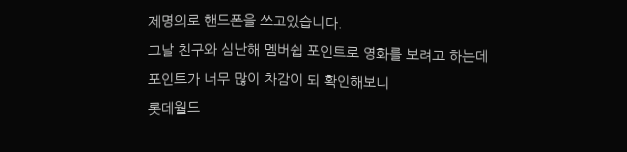제명의로 핸드폰을 쓰고있습니다.
그날 친구와 심난해 멤버쉽 포인트로 영화를 보려고 하는데
포인트가 너무 많이 차감이 되 확인해보니
롯데월드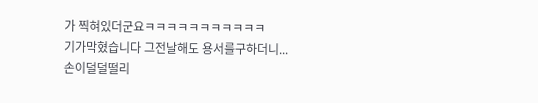가 찍혀있더군요ㅋㅋㅋㅋㅋㅋㅋㅋㅋㅋㅋ
기가막혔습니다 그전날해도 용서를구하더니...
손이덜덜떨리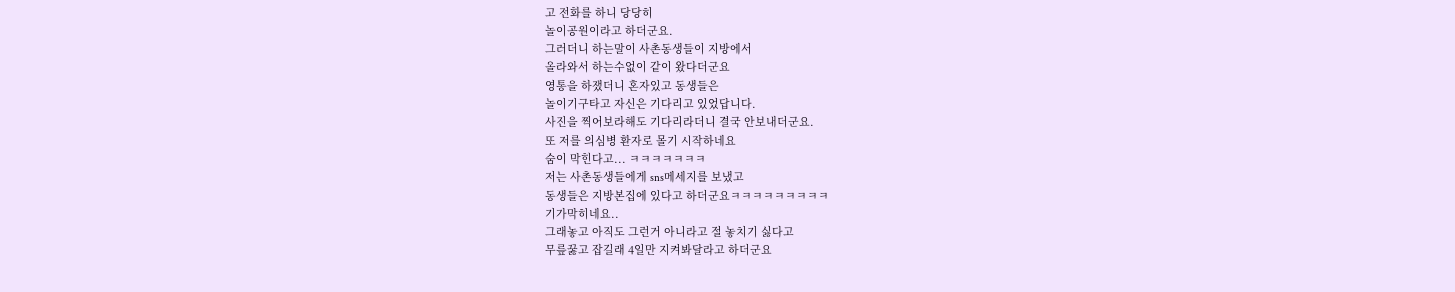고 전화를 하니 당당히
놀이공원이라고 하더군요.
그러더니 하는말이 사촌동생들이 지방에서
올라와서 하는수없이 같이 왔다더군요
영통을 하쟀더니 혼자있고 동생들은
놀이기구타고 자신은 기다리고 있었답니다.
사진을 찍어보라해도 기다리라더니 결국 안보내더군요.
또 저를 의심병 환자로 몰기 시작하네요
숨이 막힌다고... ㅋㅋㅋㅋㅋㅋㅋ
저는 사촌동생들에게 sns메세지를 보냈고
동생들은 지방본집에 있다고 하더군요ㅋㅋㅋㅋㅋㅋㅋㅋㅋ
기가막히네요..
그래놓고 아직도 그런거 아니라고 절 놓치기 싫다고
무릎꿇고 잡길래 4일만 지켜봐달라고 하더군요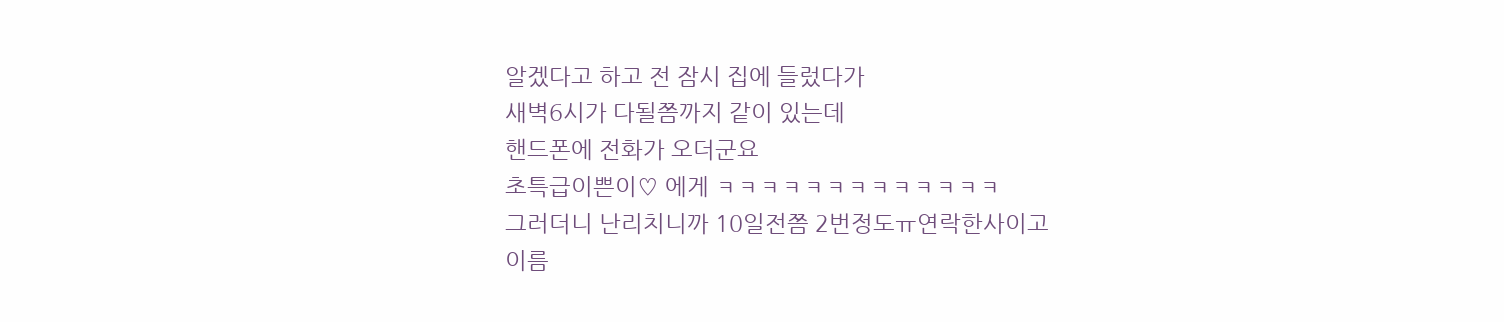알겠다고 하고 전 잠시 집에 들렀다가
새벽6시가 다될쯤까지 같이 있는데
핸드폰에 전화가 오더군요
초특급이쁜이♡ 에게 ㅋㅋㅋㅋㅋㅋㅋㅋㅋㅋㅋㅋㅋ
그러더니 난리치니까 10일전쯤 2번정도ㅠ연락한사이고
이름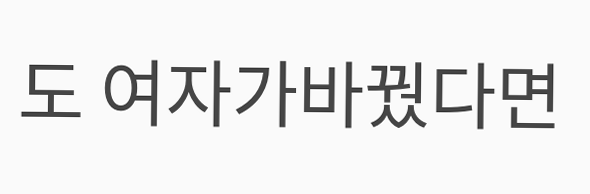도 여자가바꿨다면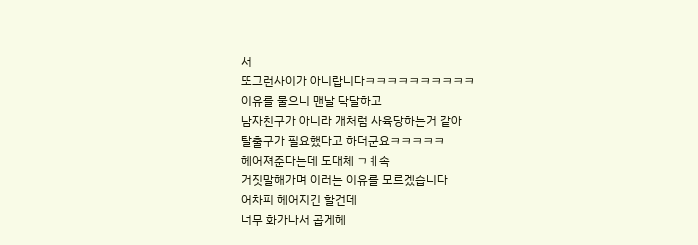서
또그런사이가 아니랍니다ㅋㅋㅋㅋㅋㅋㅋㅋㅋㅋ
이유를 물으니 맨날 닥달하고
남자친구가 아니라 개처럼 사육당하는거 같아
탈출구가 필요했다고 하더군요ㅋㅋㅋㅋㅋ
헤어져준다는데 도대체 ㄱㅖ속
거짓말해가며 이러는 이유를 모르겠습니다
어차피 헤어지긴 할건데
너무 화가나서 곱게헤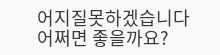어지질못하겠습니다
어쩌면 좋을까요?